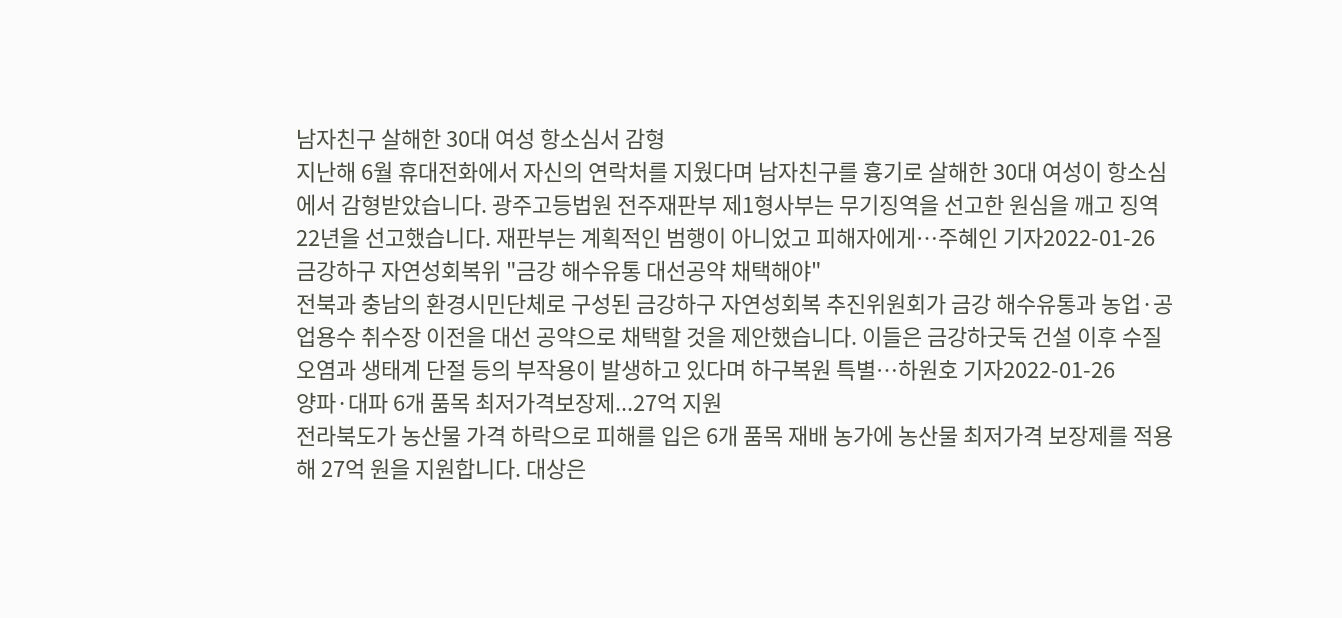남자친구 살해한 30대 여성 항소심서 감형
지난해 6월 휴대전화에서 자신의 연락처를 지웠다며 남자친구를 흉기로 살해한 30대 여성이 항소심에서 감형받았습니다. 광주고등법원 전주재판부 제1형사부는 무기징역을 선고한 원심을 깨고 징역 22년을 선고했습니다. 재판부는 계획적인 범행이 아니었고 피해자에게…주혜인 기자2022-01-26
금강하구 자연성회복위 "금강 해수유통 대선공약 채택해야"
전북과 충남의 환경시민단체로 구성된 금강하구 자연성회복 추진위원회가 금강 해수유통과 농업·공업용수 취수장 이전을 대선 공약으로 채택할 것을 제안했습니다. 이들은 금강하굿둑 건설 이후 수질 오염과 생태계 단절 등의 부작용이 발생하고 있다며 하구복원 특별…하원호 기자2022-01-26
양파·대파 6개 품목 최저가격보장제...27억 지원
전라북도가 농산물 가격 하락으로 피해를 입은 6개 품목 재배 농가에 농산물 최저가격 보장제를 적용해 27억 원을 지원합니다. 대상은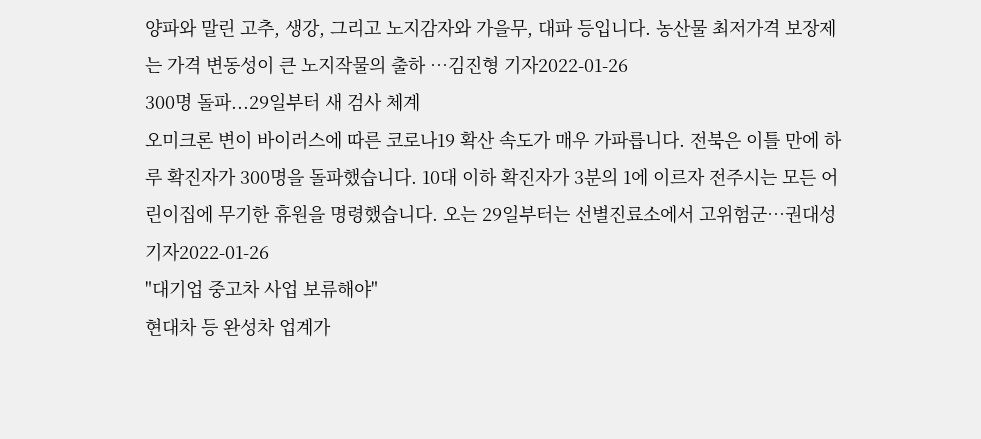양파와 말린 고추, 생강, 그리고 노지감자와 가을무, 대파 등입니다. 농산물 최저가격 보장제는 가격 변동성이 큰 노지작물의 출하 …김진형 기자2022-01-26
300명 돌파...29일부터 새 검사 체계
오미크론 변이 바이러스에 따른 코로나19 확산 속도가 매우 가파릅니다. 전북은 이틀 만에 하루 확진자가 300명을 돌파했습니다. 10대 이하 확진자가 3분의 1에 이르자 전주시는 모든 어린이집에 무기한 휴원을 명령했습니다. 오는 29일부터는 선별진료소에서 고위험군…권대성 기자2022-01-26
"대기업 중고차 사업 보류해야"
현대차 등 완성차 업계가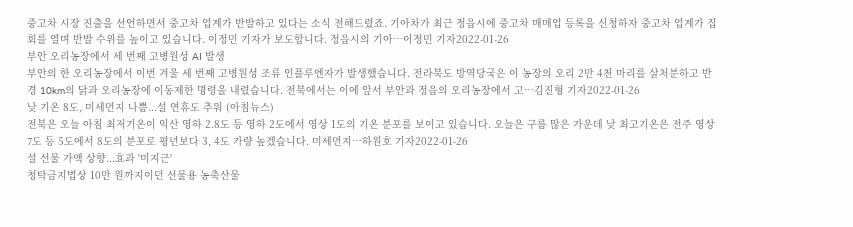중고차 시장 진출을 선언하면서 중고차 업계가 반발하고 있다는 소식 전해드렸죠. 기아차가 최근 정읍시에 중고차 매매업 등록을 신청하자 중고차 업계가 집회를 열며 반발 수위를 높이고 있습니다. 이정민 기자가 보도합니다. 정읍시의 기아…이정민 기자2022-01-26
부안 오리농장에서 세 번째 고병원성 AI 발생
부안의 한 오리농장에서 이번 겨울 세 번째 고병원성 조류 인플루엔자가 발생했습니다. 전라북도 방역당국은 이 농장의 오리 2만 4천 마리를 살처분하고 반경 10km의 닭과 오리농장에 이동제한 명령을 내렸습니다. 전북에서는 이에 앞서 부안과 정읍의 오리농장에서 고…김진형 기자2022-01-26
낮 기온 8도, 미세먼지 나쁨...설 연휴도 추워 (아침뉴스)
전북은 오늘 아침 최저기온이 익산 영하 2.8도 등 영하 2도에서 영상 1도의 기온 분포를 보이고 있습니다. 오늘은 구름 많은 가운데 낮 최고기온은 전주 영상 7도 등 5도에서 8도의 분포로 평년보다 3, 4도 가량 높겠습니다. 미세먼지…하원호 기자2022-01-26
설 선물 가액 상향...효과 '미지근'
청탁금지법상 10만 원까지이던 선물용 농축산물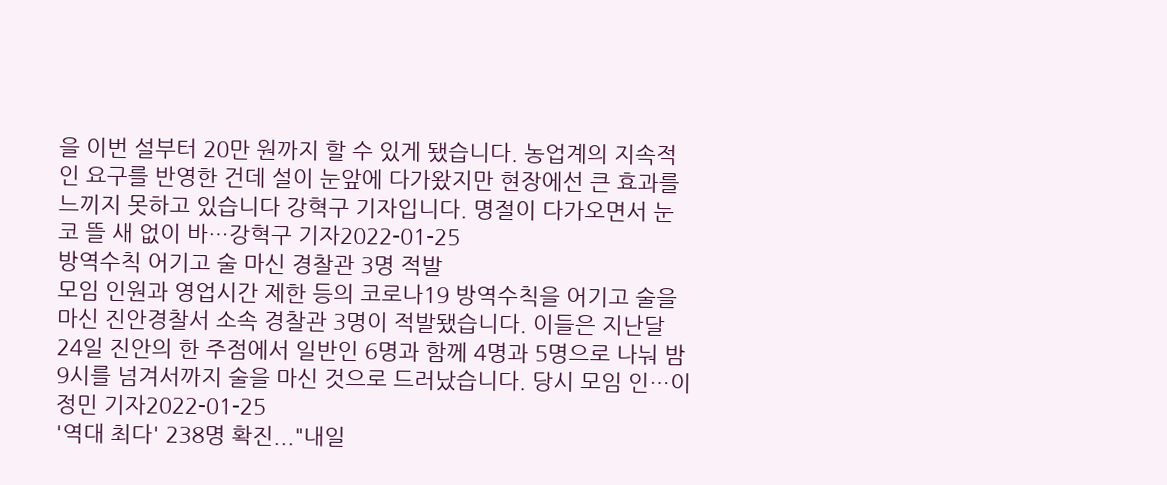을 이번 설부터 20만 원까지 할 수 있게 됐습니다. 농업계의 지속적인 요구를 반영한 건데 설이 눈앞에 다가왔지만 현장에선 큰 효과를 느끼지 못하고 있습니다 강혁구 기자입니다. 명절이 다가오면서 눈코 뜰 새 없이 바…강혁구 기자2022-01-25
방역수칙 어기고 술 마신 경찰관 3명 적발
모임 인원과 영업시간 제한 등의 코로나19 방역수칙을 어기고 술을 마신 진안경찰서 소속 경찰관 3명이 적발됐습니다. 이들은 지난달 24일 진안의 한 주점에서 일반인 6명과 함께 4명과 5명으로 나눠 밤 9시를 넘겨서까지 술을 마신 것으로 드러났습니다. 당시 모임 인…이정민 기자2022-01-25
'역대 최다' 238명 확진..."내일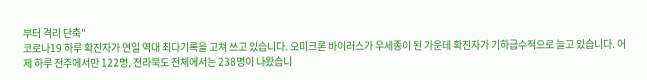부터 격리 단축"
코로나19 하루 확진자가 연일 역대 최다기록을 고쳐 쓰고 있습니다. 오미크론 바이러스가 우세종이 된 가운데 확진자가 기하급수적으로 늘고 있습니다. 어제 하루 전주에서만 122명, 전라북도 전체에서는 238명이 나왔습니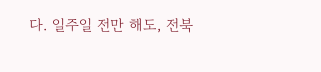다. 일주일 전만 해도, 전북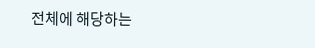전체에 해당하는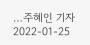…주혜인 기자2022-01-25